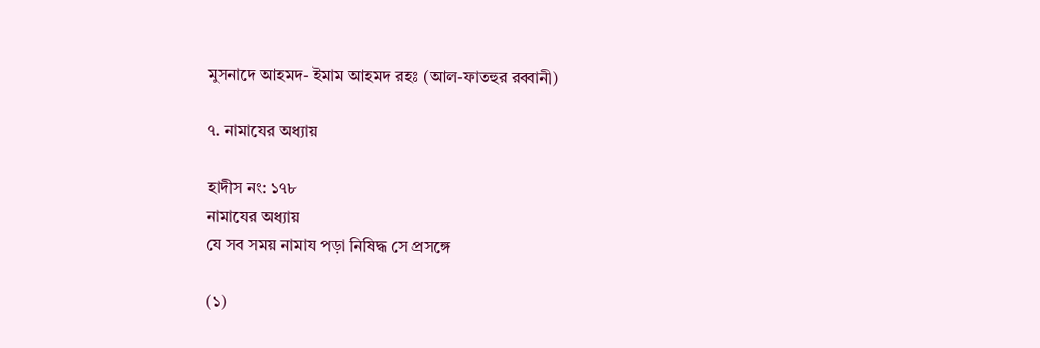মুসনাদে আহমদ- ইমাম আহমদ রহঃ (আল-ফাতহুর রব্বানী)

৭. নামাযের অধ্যায়

হাদীস নং: ১৭৮
নামাযের অধ্যায়
যে সব সময় নামায পড়া নিষিদ্ধ সে প্রসঙ্গে

(১)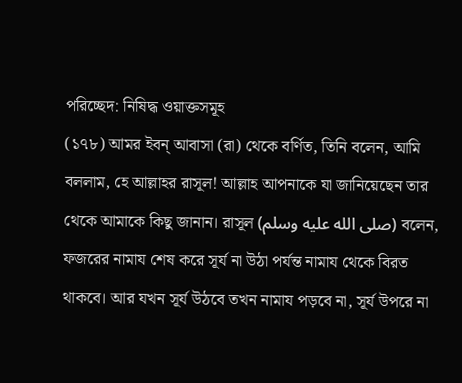পরিচ্ছেদ: নিষিদ্ধ ওয়াক্তসমূহ
(১৭৮) আমর ইবন্ আবাসা (রা) থেকে বর্ণিত, তিনি বলেন, আমি বললাম, হে আল্লাহর রাসূল! আল্লাহ আপনাকে যা জানিয়েছেন তার থেকে আমাকে কিছু জানান। রাসূল (صلى الله عليه وسلم) বলেন, ফজরের নামায শেষ করে সূর্য না উঠা পর্যন্ত নামায থেকে বিরত থাকবে। আর যখন সূর্য উঠবে তখন নামায পড়বে না, সূর্য উপরে না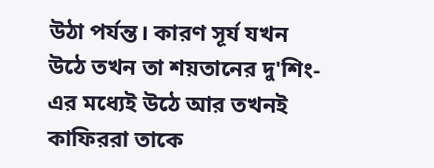উঠা পর্যন্ত। কারণ সূর্য যখন উঠে তখন তা শয়তানের দু'শিং-এর মধ্যেই উঠে আর তখনই কাফিররা তাকে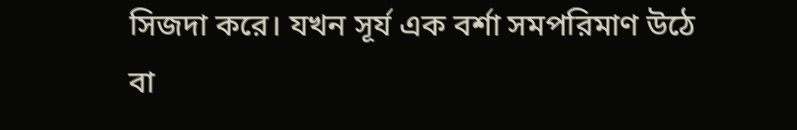সিজদা করে। যখন সূর্য এক বর্শা সমপরিমাণ উঠে বা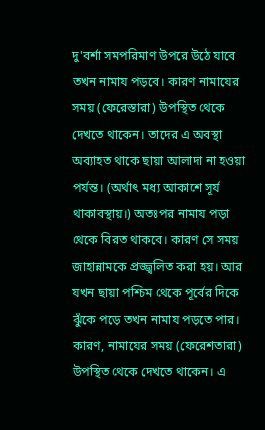দু'বর্শা সমপরিমাণ উপরে উঠে যাবে তখন নামায পড়বে। কারণ নামাযের সময় (ফেরেস্তারা) উপস্থিত থেকে দেখতে থাকেন। তাদের এ অবস্থা অব্যাহত থাকে ছায়া আলাদা না হওয়া পর্যন্ত। (অর্থাৎ মধ্য আকাশে সূর্য থাকাবস্থায়।) অতঃপর নামায পড়া থেকে বিরত থাকবে। কারণ সে সময় জাহান্নামকে প্রজ্জ্বলিত করা হয়। আর যখন ছায়া পশ্চিম থেকে পূর্বের দিকে ঝুঁকে পড়ে তখন নামায পড়তে পার। কারণ, নামাযের সময় (ফেরেশতারা) উপস্থিত থেকে দেখতে থাকেন। এ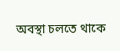অবস্থা চলতে থাকে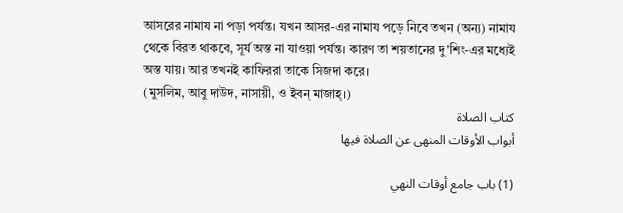আসরের নামায না পড়া পর্যন্ত। যখন আসর-এর নামায পড়ে নিবে তখন (অন্য) নামায থেকে বিরত থাকবে, সূর্য অস্ত না যাওয়া পর্যন্ত। কারণ তা শয়তানের দু'শিং-এর মধ্যেই অস্ত যায়। আর তখনই কাফিররা তাকে সিজদা করে।
(মুসলিম, আবু দাউদ, নাসায়ী, ও ইবন্ মাজাহ্।)
كتاب الصلاة
أبواب الأوقات المنهى عن الصلاة فيها

(1) باب جامع أوقات النهي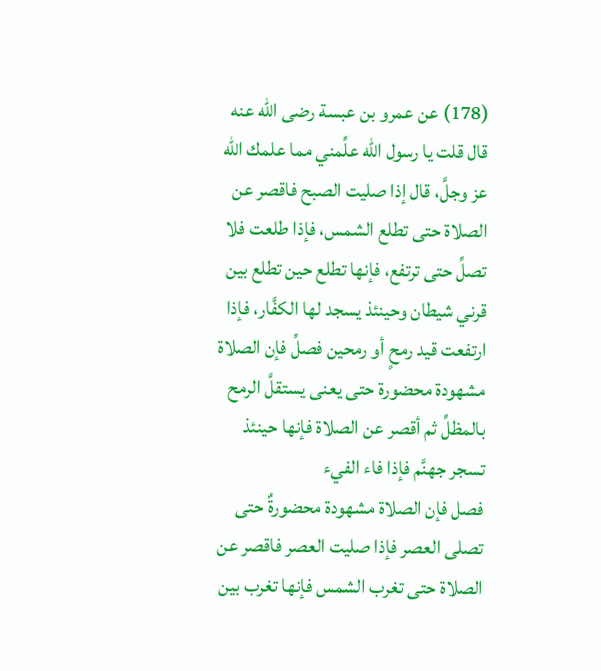(178) عن عمرو بن عبسة رضى الله عنه قال قلت يا رسول الله علِّمني مما علمك الله عز وجلَّ، قال إذا صليت الصبح فاقصر عن الصلاة حتى تطلع الشمس، فإذا طلعت فلا تصلِّ حتى ترتفع، فإنها تطلع حين تطلع بين قرني شيطان وحينئذ يسجد لها الكفَّار، فإذا ارتفعت قيد رمحٍ أو رمحين فصلِّ فإن الصلاة مشهودة محضورة حتى يعنى يستقلَّ الرمح بالمظلِّ ثم أقصر عن الصلاة فإنها حينئذ تسجر جهنَّم فإذا فاء الفيء
فصل فإن الصلاة مشهودة محضورةٌ حتى تصلى العصر فإذا صليت العصر فاقصر عن الصلاة حتى تغرب الشمس فإنها تغرب بين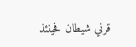قرني شيطان فحينئذ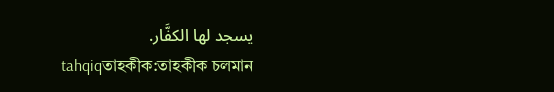يسجد لها الكفَّار.
tahqiqতাহকীক:তাহকীক চলমান